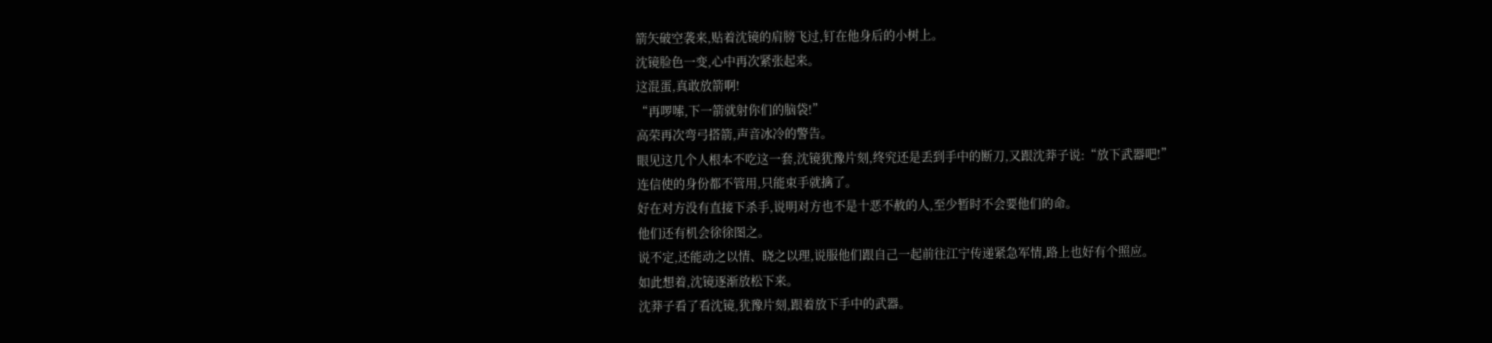箭矢破空袭来,贴着沈镜的肩膀飞过,钉在他身后的小树上。
沈镜脸色一变,心中再次紧张起来。
这混蛋,真敢放箭啊!
“再啰嗦,下一箭就射你们的脑袋!”
高荣再次弯弓搭箭,声音冰冷的警告。
眼见这几个人根本不吃这一套,沈镜犹豫片刻,终究还是丢到手中的断刀,又跟沈莽子说:“放下武器吧!”
连信使的身份都不管用,只能束手就擒了。
好在对方没有直接下杀手,说明对方也不是十恶不赦的人,至少暂时不会要他们的命。
他们还有机会徐徐图之。
说不定,还能动之以情、晓之以理,说服他们跟自己一起前往江宁传递紧急军情,路上也好有个照应。
如此想着,沈镜逐渐放松下来。
沈莽子看了看沈镜,犹豫片刻,跟着放下手中的武器。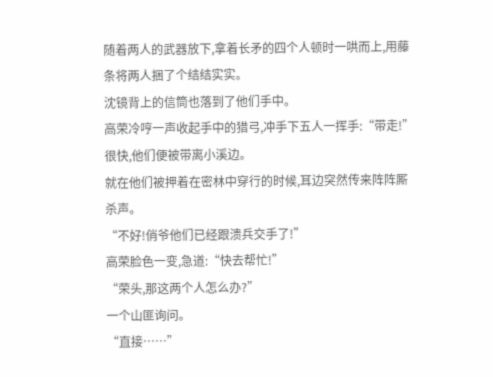随着两人的武器放下,拿着长矛的四个人顿时一哄而上,用藤条将两人捆了个结结实实。
沈镜背上的信筒也落到了他们手中。
高荣冷哼一声收起手中的猎弓,冲手下五人一挥手:“带走!”
很快,他们便被带离小溪边。
就在他们被押着在密林中穿行的时候,耳边突然传来阵阵厮杀声。
“不好!俏爷他们已经跟溃兵交手了!”
高荣脸色一变,急道:“快去帮忙!”
“荣头,那这两个人怎么办?”
一个山匪询问。
“直接……”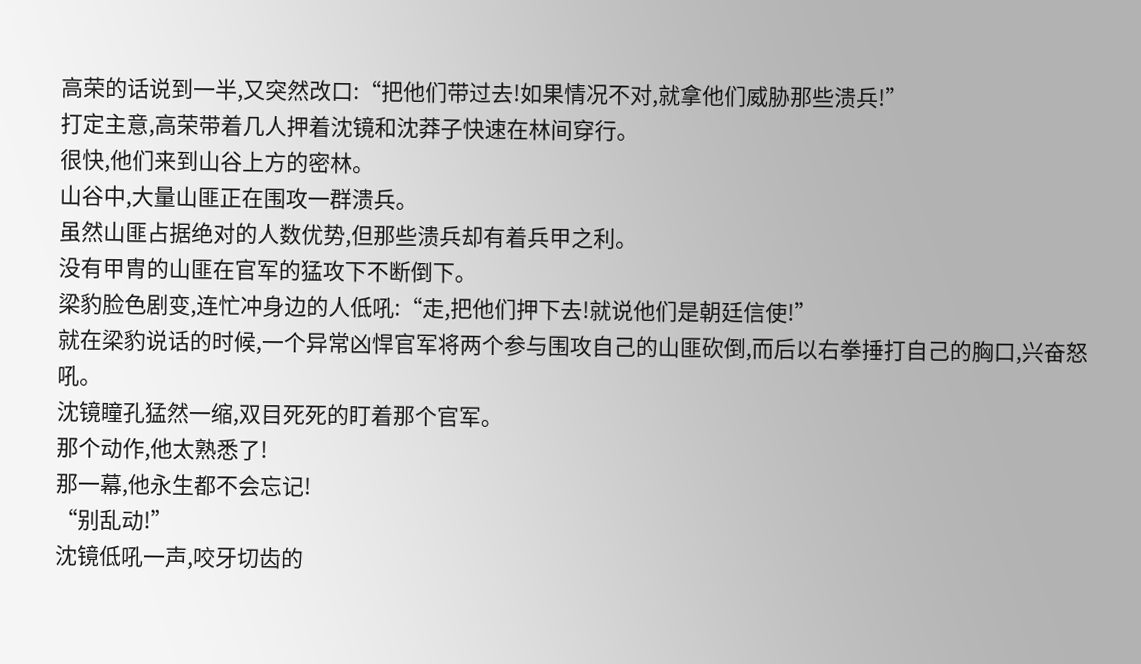高荣的话说到一半,又突然改口:“把他们带过去!如果情况不对,就拿他们威胁那些溃兵!”
打定主意,高荣带着几人押着沈镜和沈莽子快速在林间穿行。
很快,他们来到山谷上方的密林。
山谷中,大量山匪正在围攻一群溃兵。
虽然山匪占据绝对的人数优势,但那些溃兵却有着兵甲之利。
没有甲胄的山匪在官军的猛攻下不断倒下。
梁豹脸色剧变,连忙冲身边的人低吼:“走,把他们押下去!就说他们是朝廷信使!”
就在梁豹说话的时候,一个异常凶悍官军将两个参与围攻自己的山匪砍倒,而后以右拳捶打自己的胸口,兴奋怒吼。
沈镜瞳孔猛然一缩,双目死死的盯着那个官军。
那个动作,他太熟悉了!
那一幕,他永生都不会忘记!
“别乱动!”
沈镜低吼一声,咬牙切齿的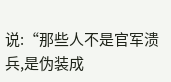说:“那些人不是官军溃兵,是伪装成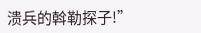溃兵的斡勒探子!”